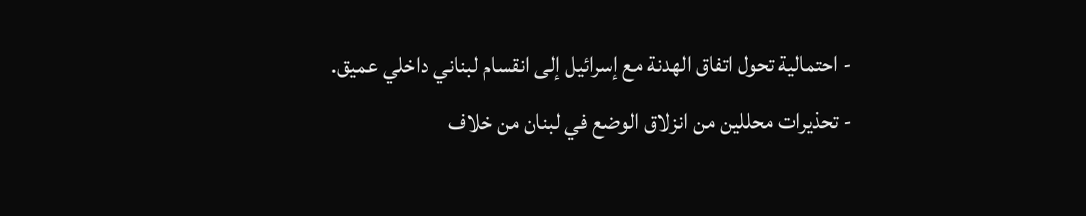- احتمالية تحول اتفاق الهدنة مع إسرائيل إلى انقسام لبناني داخلي عميق.
- تحذيرات محللين من انزلاق الوضع في لبنان من خلاف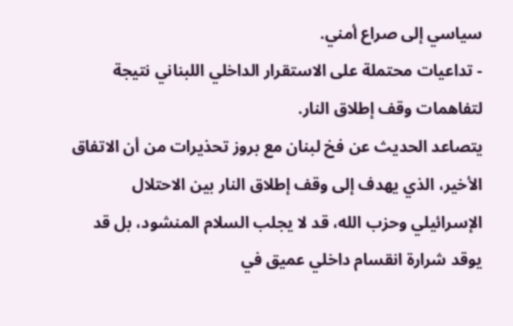سياسي إلى صراع أمني.
- تداعيات محتملة على الاستقرار الداخلي اللبناني نتيجة لتفاهمات وقف إطلاق النار.
يتصاعد الحديث عن فخ لبنان مع بروز تحذيرات من أن الاتفاق الأخير، الذي يهدف إلى وقف إطلاق النار بين الاحتلال الإسرائيلي وحزب الله، قد لا يجلب السلام المنشود، بل قد يوقد شرارة انقسام داخلي عميق في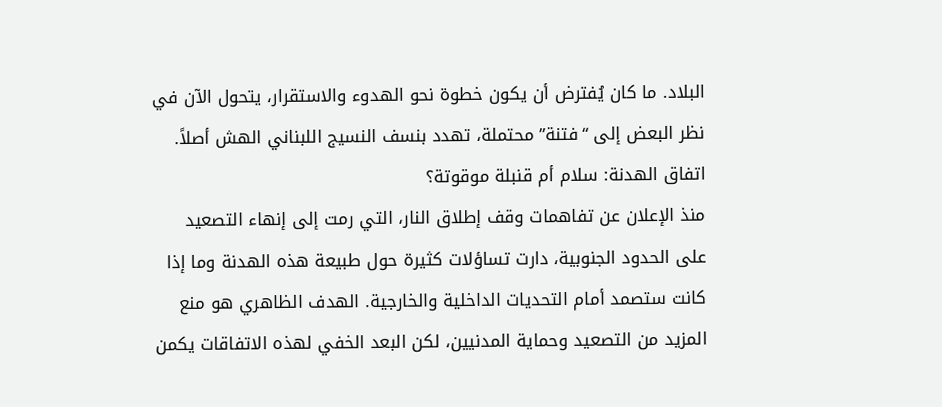البلاد. ما كان يُفترض أن يكون خطوة نحو الهدوء والاستقرار، يتحول الآن في نظر البعض إلى “فتنة” محتملة، تهدد بنسف النسيج اللبناني الهش أصلاً.
اتفاق الهدنة: سلام أم قنبلة موقوتة؟
منذ الإعلان عن تفاهمات وقف إطلاق النار، التي رمت إلى إنهاء التصعيد على الحدود الجنوبية، دارت تساؤلات كثيرة حول طبيعة هذه الهدنة وما إذا كانت ستصمد أمام التحديات الداخلية والخارجية. الهدف الظاهري هو منع المزيد من التصعيد وحماية المدنيين، لكن البعد الخفي لهذه الاتفاقات يكمن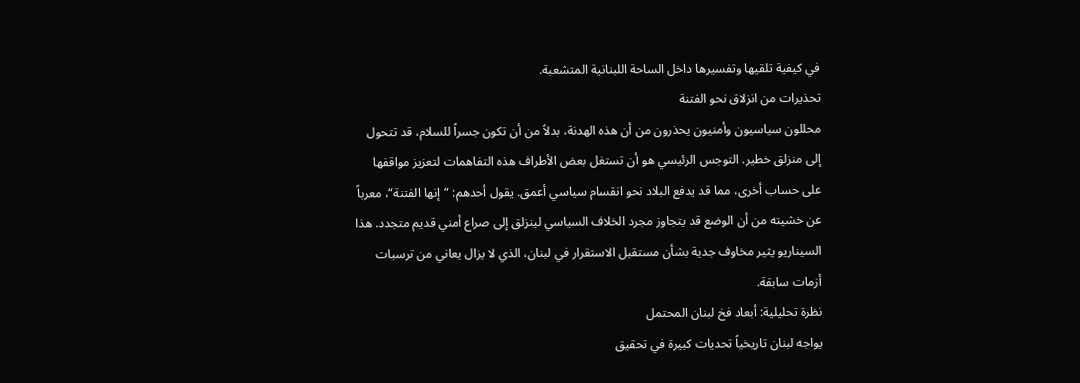في كيفية تلقيها وتفسيرها داخل الساحة اللبنانية المتشعبة.
تحذيرات من انزلاق نحو الفتنة
محللون سياسيون وأمنيون يحذرون من أن هذه الهدنة، بدلاً من أن تكون جسراً للسلام، قد تتحول إلى منزلق خطير. التوجس الرئيسي هو أن تستغل بعض الأطراف هذه التفاهمات لتعزيز مواقفها على حساب أخرى، مما قد يدفع البلاد نحو انقسام سياسي أعمق. يقول أحدهم: “إنها الفتنة“، معرباً عن خشيته من أن الوضع قد يتجاوز مجرد الخلاف السياسي لينزلق إلى صراع أمني قديم متجدد. هذا السيناريو يثير مخاوف جدية بشأن مستقبل الاستقرار في لبنان، الذي لا يزال يعاني من ترسبات أزمات سابقة.
نظرة تحليلية: أبعاد فخ لبنان المحتمل
يواجه لبنان تاريخياً تحديات كبيرة في تحقيق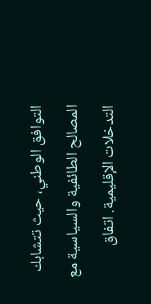التوافق الوطني، حيث تتشابك المصالح الطائفية والسياسية مع التدخلات الإقليمية. اتفاق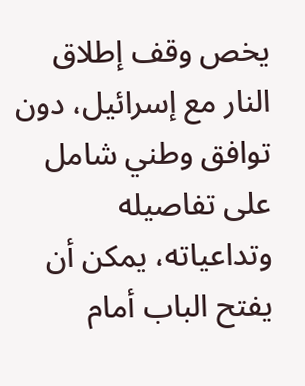يخص وقف إطلاق النار مع إسرائيل، دون توافق وطني شامل على تفاصيله وتداعياته، يمكن أن يفتح الباب أمام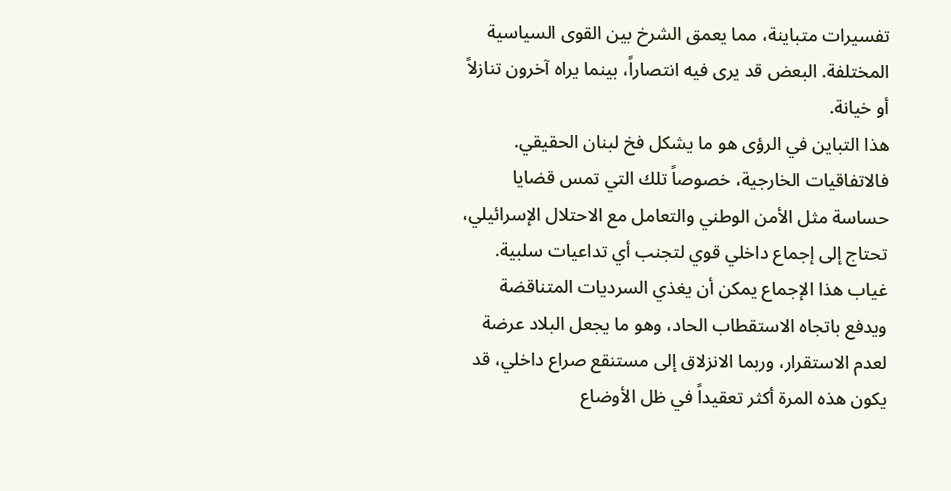تفسيرات متباينة، مما يعمق الشرخ بين القوى السياسية المختلفة. البعض قد يرى فيه انتصاراً، بينما يراه آخرون تنازلاً أو خيانة.
هذا التباين في الرؤى هو ما يشكل فخ لبنان الحقيقي. فالاتفاقيات الخارجية، خصوصاً تلك التي تمس قضايا حساسة مثل الأمن الوطني والتعامل مع الاحتلال الإسرائيلي، تحتاج إلى إجماع داخلي قوي لتجنب أي تداعيات سلبية. غياب هذا الإجماع يمكن أن يغذي السرديات المتناقضة ويدفع باتجاه الاستقطاب الحاد، وهو ما يجعل البلاد عرضة لعدم الاستقرار، وربما الانزلاق إلى مستنقع صراع داخلي، قد يكون هذه المرة أكثر تعقيداً في ظل الأوضاع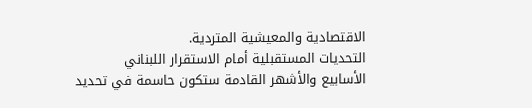الاقتصادية والمعيشية المتردية.
التحديات المستقبلية أمام الاستقرار اللبناني
الأسابيع والأشهر القادمة ستكون حاسمة في تحديد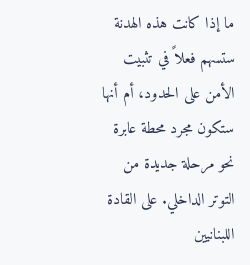ما إذا كانت هذه الهدنة ستسهم فعلاً في تثبيت الأمن على الحدود، أم أنها ستكون مجرد محطة عابرة نحو مرحلة جديدة من التوتر الداخلي. على القادة اللبنانيين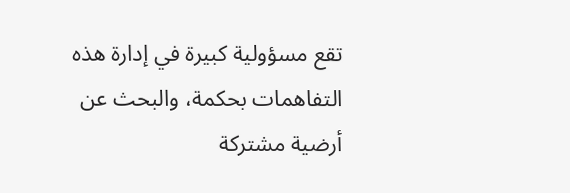تقع مسؤولية كبيرة في إدارة هذه التفاهمات بحكمة، والبحث عن أرضية مشتركة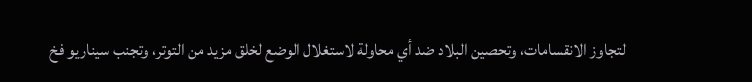لتجاوز الانقسامات، وتحصين البلاد ضد أي محاولة لاستغلال الوضع لخلق مزيد من التوتر، وتجنب سيناريو فخ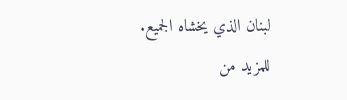لبنان الذي يخشاه الجميع.
للمزيد من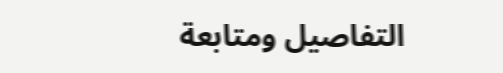التفاصيل ومتابعة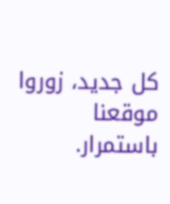كل جديد، زوروا موقعنا باستمرار.